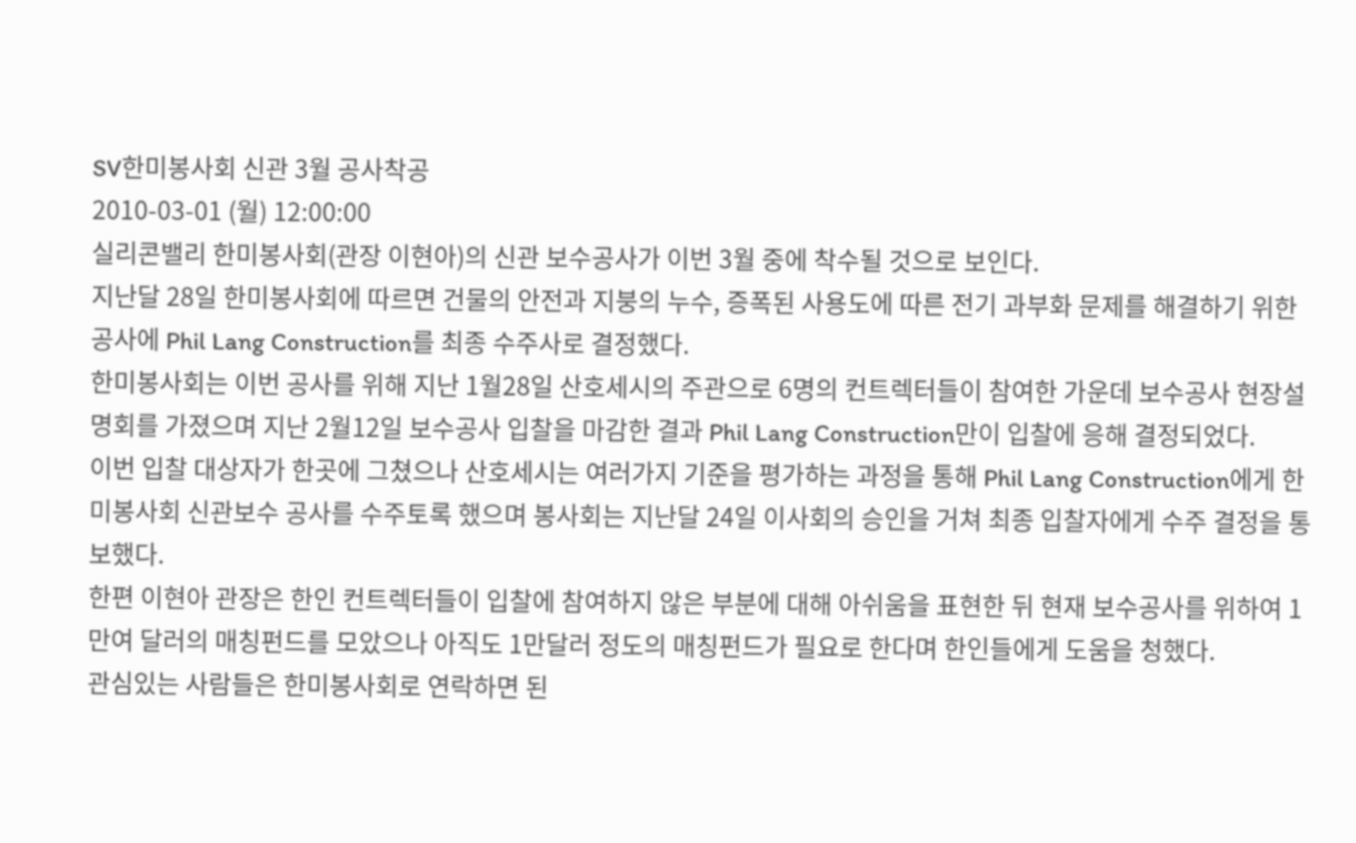SV한미봉사회 신관 3월 공사착공
2010-03-01 (월) 12:00:00
실리콘밸리 한미봉사회(관장 이현아)의 신관 보수공사가 이번 3월 중에 착수될 것으로 보인다.
지난달 28일 한미봉사회에 따르면 건물의 안전과 지붕의 누수, 증폭된 사용도에 따른 전기 과부화 문제를 해결하기 위한 공사에 Phil Lang Construction를 최종 수주사로 결정했다.
한미봉사회는 이번 공사를 위해 지난 1월28일 산호세시의 주관으로 6명의 컨트렉터들이 참여한 가운데 보수공사 현장설명회를 가졌으며 지난 2월12일 보수공사 입찰을 마감한 결과 Phil Lang Construction만이 입찰에 응해 결정되었다.
이번 입찰 대상자가 한곳에 그쳤으나 산호세시는 여러가지 기준을 평가하는 과정을 통해 Phil Lang Construction에게 한미봉사회 신관보수 공사를 수주토록 했으며 봉사회는 지난달 24일 이사회의 승인을 거쳐 최종 입찰자에게 수주 결정을 통보했다.
한편 이현아 관장은 한인 컨트렉터들이 입찰에 참여하지 않은 부분에 대해 아쉬움을 표현한 뒤 현재 보수공사를 위하여 1만여 달러의 매칭펀드를 모았으나 아직도 1만달러 정도의 매칭펀드가 필요로 한다며 한인들에게 도움을 청했다.
관심있는 사람들은 한미봉사회로 연락하면 된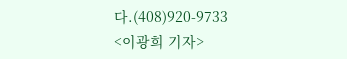다.(408)920-9733
<이광희 기자>